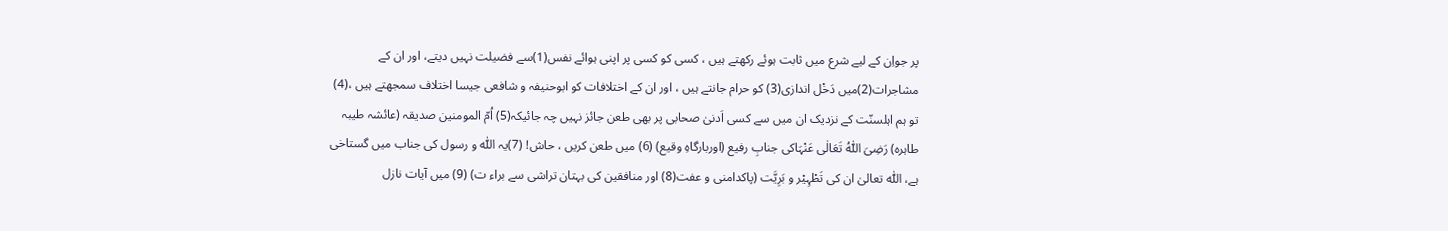پر جواِن کے لیے شرع میں ثابت ہوئے رکھتے ہیں ، کسی کو کسی پر اپنی ہوائے نفس(1)سے فضیلت نہیں دیتے، اور ان کے مشاجرات(2)میں دَخْل اندازی(3) کو حرام جانتے ہیں ، اور ان کے اختلافات کو ابوحنیفہ و شافعی جیسا اختلاف سمجھتے ہیں ،(4) تو ہم اہلسنّت کے نزدیک ان میں سے کسی اَدنیٰ صحابی پر بھی طعن جائز نہیں چہ جائیکہ(5) اُمّ المومنین صدیقہ (عائشہ طیبہ طاہرہ) رَضِیَ اللّٰہُ تَعَالٰی عَنْہَاکی جنابِ رفیع (اوربارگاہِ وقیع) (6) میں طعن کریں ، حاش! (7)یہ اللّٰہ و رسول کی جناب میں گستاخی ہے، اللّٰہ تعالیٰ ان کی تَطْہِیْر و بَرِیَّت (پاکدامنی و عفت(8) اور منافقین کی بہتان تراشی سے براء ت) (9) میں آیات نازل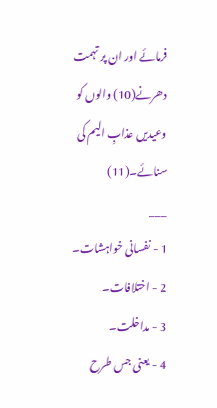فرمائے اور ان پر تہمت دھرنے(10) والوں کو وعیدیں عذابِ الیم کی سنائے۔(11)
___
1 - نفسانی خواہشات۔
2 - اختلافات۔
3 - مداخلت۔
4 - یعنی جس طرح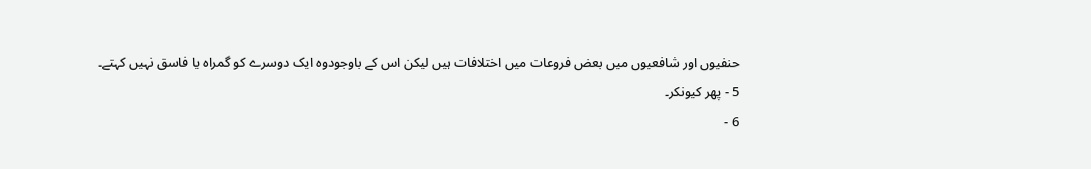حنفیوں اور شافعیوں میں بعض فروعات میں اختلافات ہیں لیکن اس کے باوجودوہ ایک دوسرے کو گمراہ یا فاسق نہیں کہتے۔
5 - پھر کیونکر۔
6 -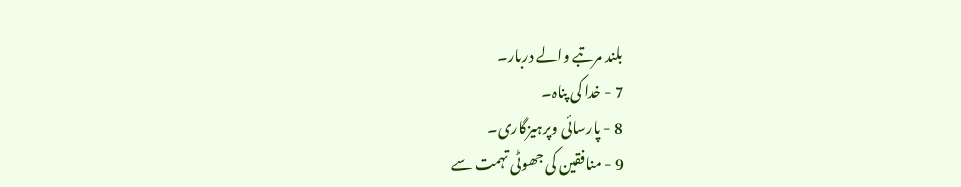بلند مرتبے والے دربار۔
7 - خدا کی پناہ۔
8 - پارسائی وپرہیزگاری۔
9 - منافقین کی جھوٹی تہمت سے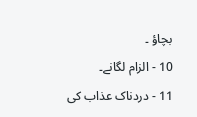بچاؤ ۔
10 - الزام لگانے۔
11 - دردناک عذاب کی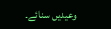وعیدیں سنائے۔